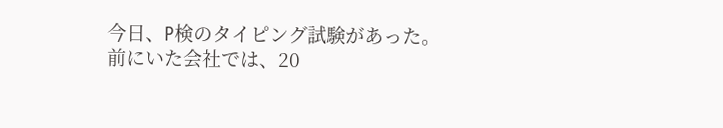今日、P検のタイピング試験があった。
前にいた会社では、20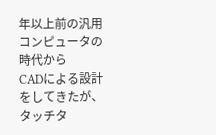年以上前の汎用コンピュータの時代から
CADによる設計をしてきたが、タッチタ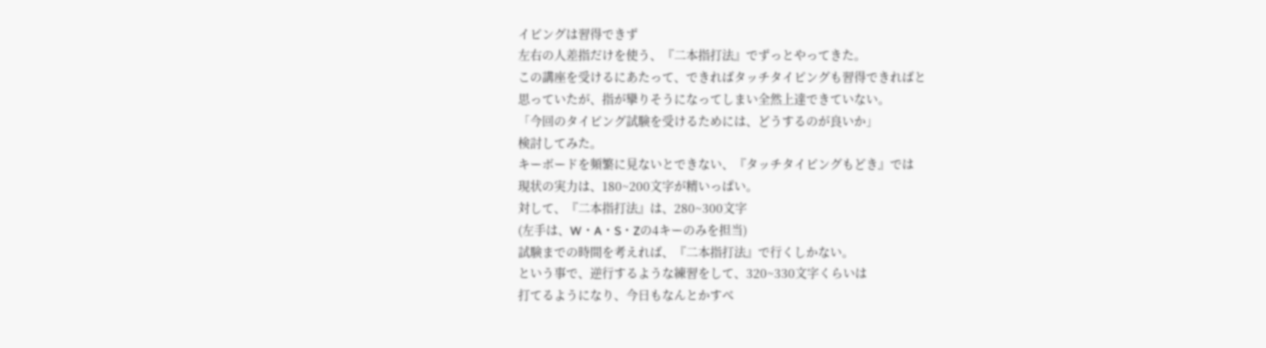イピングは習得できず
左右の人差指だけを使う、『二本指打法』でずっとやってきた。
この講座を受けるにあたって、できればタッチタイピングも習得できればと
思っていたが、指が攣りそうになってしまい全然上達できていない。
「今回のタイピング試験を受けるためには、どうするのが良いか」
検討してみた。
キーボードを頻繁に見ないとできない、『タッチタイピングもどき』では
現状の実力は、180~200文字が精いっぱい。
対して、『二本指打法』は、280~300文字
(左手は、W・A・S・Zの4キーのみを担当)
試験までの時間を考えれば、『二本指打法』で行くしかない。
という事で、逆行するような練習をして、320~330文字くらいは
打てるようになり、今日もなんとかすべ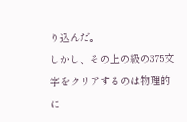り込んだ。
しかし、その上の級の375文字をクリアするのは物理的に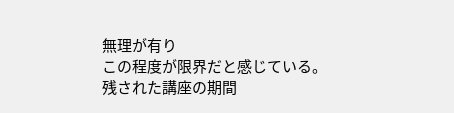無理が有り
この程度が限界だと感じている。
残された講座の期間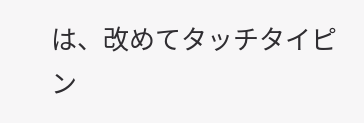は、改めてタッチタイピン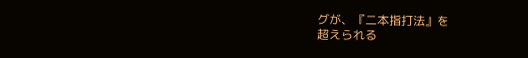グが、『二本指打法』を
超えられる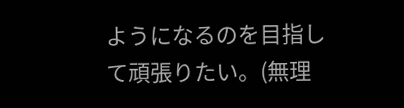ようになるのを目指して頑張りたい。(無理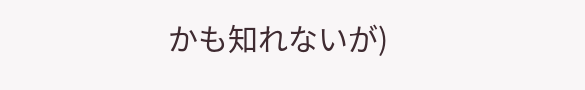かも知れないが)